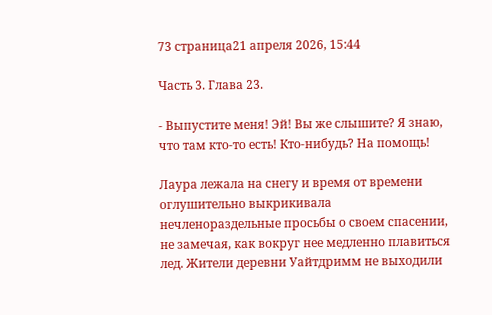73 страница21 апреля 2026, 15:44

Часть 3. Глава 23.

- Выпустите меня! Эй! Вы же слышите? Я знаю, что там кто-то есть! Кто-нибудь? На помощь!

Лаура лежала на снегу и время от времени оглушительно выкрикивала нечленораздельные просьбы о своем спасении, не замечая, как вокруг нее медленно плавиться лед. Жители деревни Уайтдримм не выходили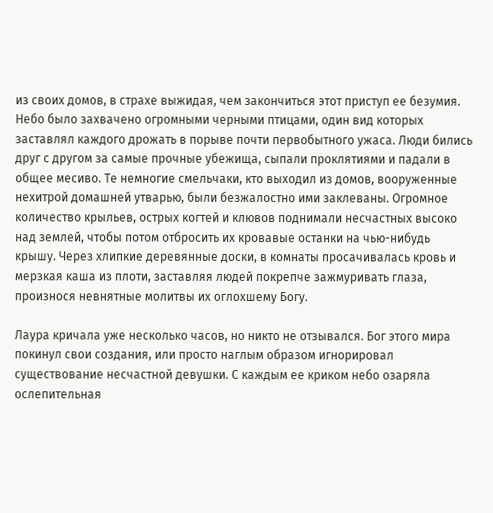из своих домов, в страхе выжидая, чем закончиться этот приступ ее безумия. Небо было захвачено огромными черными птицами, один вид которых заставлял каждого дрожать в порыве почти первобытного ужаса. Люди бились друг с другом за самые прочные убежища, сыпали проклятиями и падали в общее месиво. Те немногие смельчаки, кто выходил из домов, вооруженные нехитрой домашней утварью, были безжалостно ими заклеваны. Огромное количество крыльев, острых когтей и клювов поднимали несчастных высоко над землей, чтобы потом отбросить их кровавые останки на чью-нибудь крышу. Через хлипкие деревянные доски, в комнаты просачивалась кровь и мерзкая каша из плоти, заставляя людей покрепче зажмуривать глаза, произнося невнятные молитвы их оглохшему Богу.

Лаура кричала уже несколько часов, но никто не отзывался. Бог этого мира покинул свои создания, или просто наглым образом игнорировал существование несчастной девушки. С каждым ее криком небо озаряла ослепительная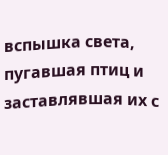вспышка света, пугавшая птиц и заставлявшая их с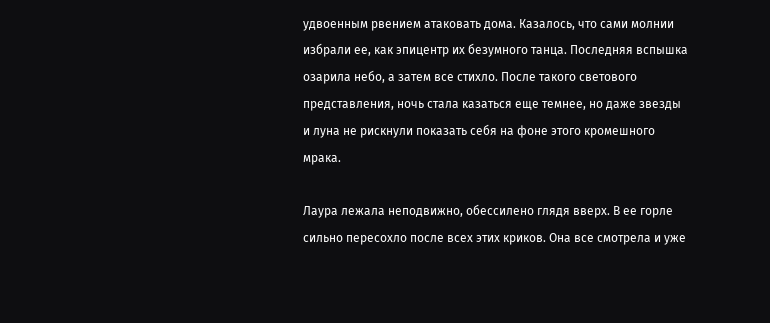удвоенным рвением атаковать дома. Казалось, что сами молнии избрали ее, как эпицентр их безумного танца. Последняя вспышка озарила небо, а затем все стихло. После такого светового представления, ночь стала казаться еще темнее, но даже звезды и луна не рискнули показать себя на фоне этого кромешного мрака.

Лаура лежала неподвижно, обессилено глядя вверх. В ее горле сильно пересохло после всех этих криков. Она все смотрела и уже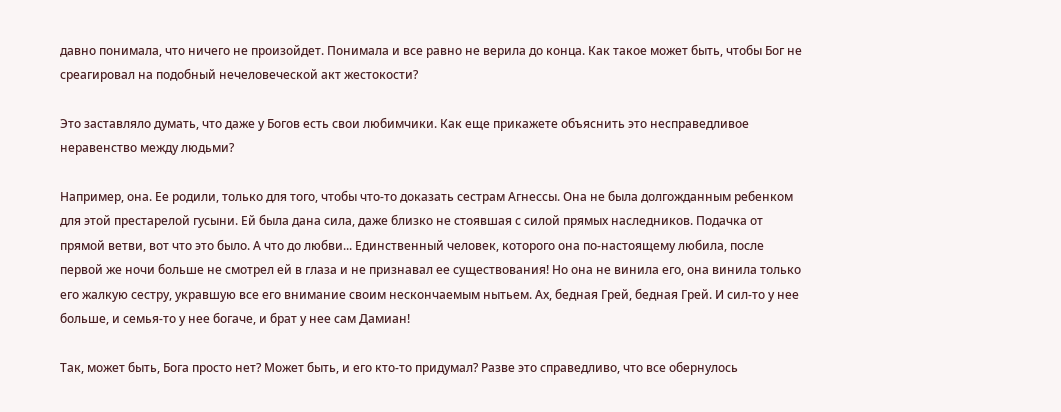давно понимала, что ничего не произойдет. Понимала и все равно не верила до конца. Как такое может быть, чтобы Бог не среагировал на подобный нечеловеческой акт жестокости?

Это заставляло думать, что даже у Богов есть свои любимчики. Как еще прикажете объяснить это несправедливое неравенство между людьми?

Например, она. Ее родили, только для того, чтобы что-то доказать сестрам Агнессы. Она не была долгожданным ребенком для этой престарелой гусыни. Ей была дана сила, даже близко не стоявшая с силой прямых наследников. Подачка от прямой ветви, вот что это было. А что до любви... Единственный человек, которого она по-настоящему любила, после первой же ночи больше не смотрел ей в глаза и не признавал ее существования! Но она не винила его, она винила только его жалкую сестру, укравшую все его внимание своим нескончаемым нытьем. Ах, бедная Грей, бедная Грей. И сил-то у нее больше, и семья-то у нее богаче, и брат у нее сам Дамиан!

Так, может быть, Бога просто нет? Может быть, и его кто-то придумал? Разве это справедливо, что все обернулось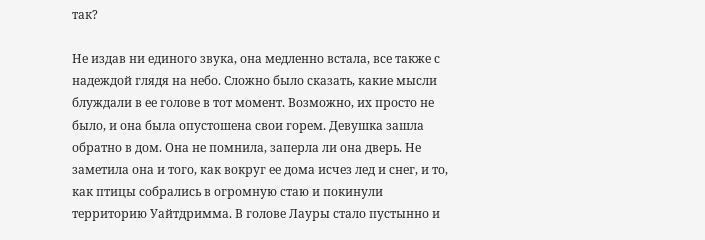так?

Не издав ни единого звука, она медленно встала, все также с надеждой глядя на небо. Сложно было сказать, какие мысли блуждали в ее голове в тот момент. Возможно, их просто не было, и она была опустошена свои горем. Девушка зашла обратно в дом. Она не помнила, заперла ли она дверь. Не заметила она и того, как вокруг ее дома исчез лед и снег, и то, как птицы собрались в огромную стаю и покинули территорию Уайтдримма. В голове Лауры стало пустынно и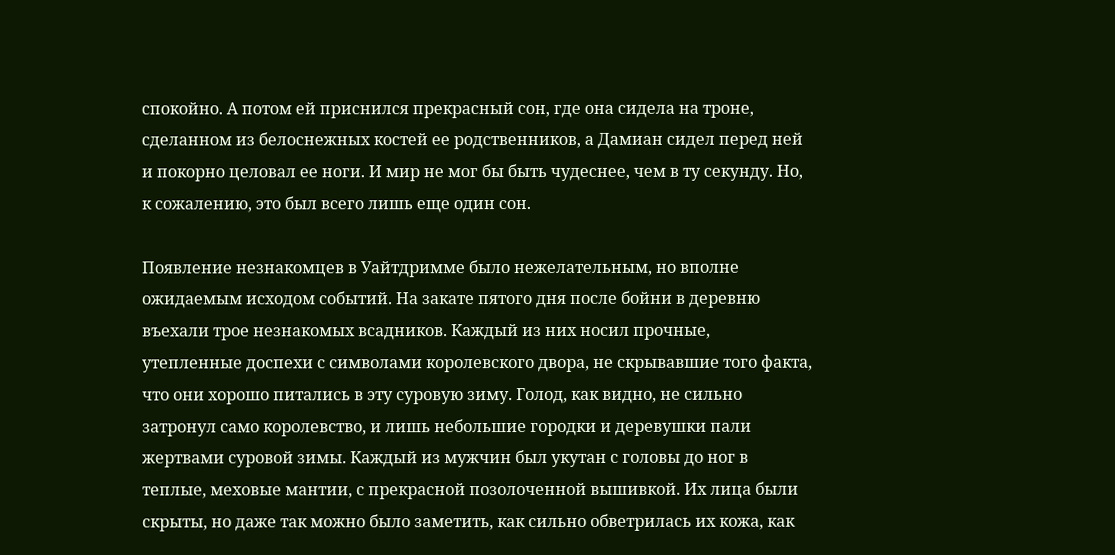спокойно. А потом ей приснился прекрасный сон, где она сидела на троне, сделанном из белоснежных костей ее родственников, а Дамиан сидел перед ней и покорно целовал ее ноги. И мир не мог бы быть чудеснее, чем в ту секунду. Но, к сожалению, это был всего лишь еще один сон.

Появление незнакомцев в Уайтдримме было нежелательным, но вполне ожидаемым исходом событий. На закате пятого дня после бойни в деревню въехали трое незнакомых всадников. Каждый из них носил прочные, утепленные доспехи с символами королевского двора, не скрывавшие того факта, что они хорошо питались в эту суровую зиму. Голод, как видно, не сильно затронул само королевство, и лишь небольшие городки и деревушки пали жертвами суровой зимы. Каждый из мужчин был укутан с головы до ног в теплые, меховые мантии, с прекрасной позолоченной вышивкой. Их лица были скрыты, но даже так можно было заметить, как сильно обветрилась их кожа, как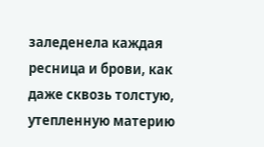заледенела каждая ресница и брови, как даже сквозь толстую, утепленную материю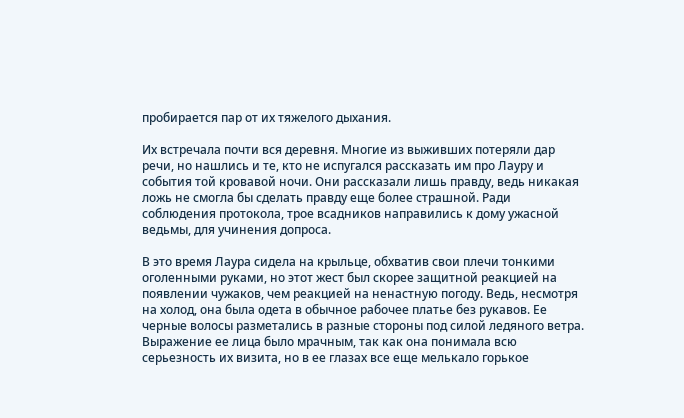пробирается пар от их тяжелого дыхания.

Их встречала почти вся деревня. Многие из выживших потеряли дар речи, но нашлись и те, кто не испугался рассказать им про Лауру и события той кровавой ночи. Они рассказали лишь правду, ведь никакая ложь не смогла бы сделать правду еще более страшной. Ради соблюдения протокола, трое всадников направились к дому ужасной ведьмы, для учинения допроса.

В это время Лаура сидела на крыльце, обхватив свои плечи тонкими оголенными руками, но этот жест был скорее защитной реакцией на появлении чужаков, чем реакцией на ненастную погоду. Ведь, несмотря на холод, она была одета в обычное рабочее платье без рукавов. Ее черные волосы разметались в разные стороны под силой ледяного ветра. Выражение ее лица было мрачным, так как она понимала всю серьезность их визита, но в ее глазах все еще мелькало горькое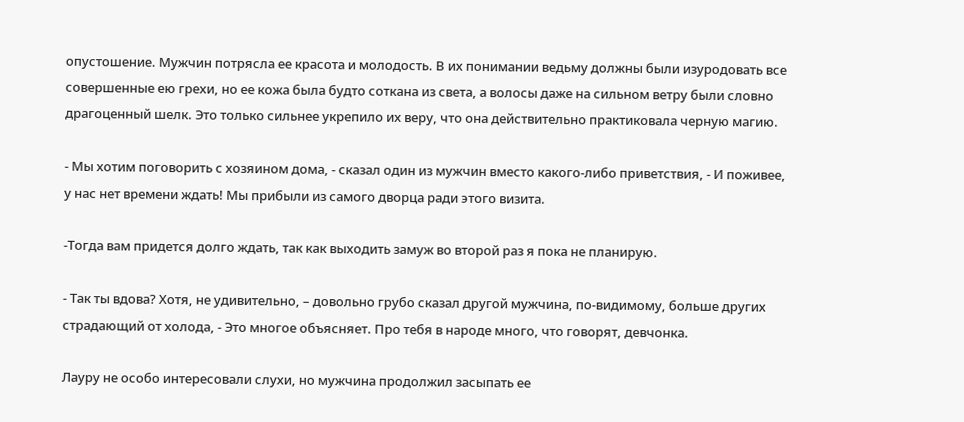опустошение. Мужчин потрясла ее красота и молодость. В их понимании ведьму должны были изуродовать все совершенные ею грехи, но ее кожа была будто соткана из света, а волосы даже на сильном ветру были словно драгоценный шелк. Это только сильнее укрепило их веру, что она действительно практиковала черную магию.

- Мы хотим поговорить с хозяином дома, - сказал один из мужчин вместо какого-либо приветствия, - И поживее, у нас нет времени ждать! Мы прибыли из самого дворца ради этого визита.

-Тогда вам придется долго ждать, так как выходить замуж во второй раз я пока не планирую.

- Так ты вдова? Хотя, не удивительно, – довольно грубо сказал другой мужчина, по-видимому, больше других страдающий от холода, - Это многое объясняет. Про тебя в народе много, что говорят, девчонка.

Лауру не особо интересовали слухи, но мужчина продолжил засыпать ее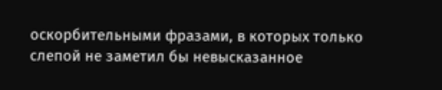оскорбительными фразами, в которых только слепой не заметил бы невысказанное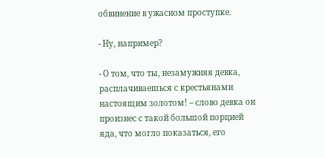обвинение в ужасном проступке.

- Ну, например?

- О том, что ты, незамужняя девка, расплачиваешься с крестьянами настоящим золотом! – слово девка он произнес с такой большой порцией яда, что могло показаться, его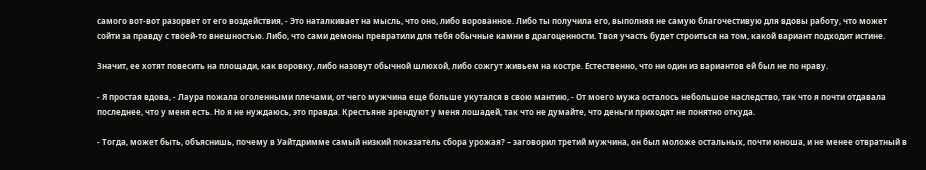самого вот-вот разорвет от его воздействия, - Это наталкивает на мысль, что оно, либо ворованное. Либо ты получила его, выполняя не самую благочестивую для вдовы работу, что может сойти за правду с твоей-то внешностью. Либо, что сами демоны превратили для тебя обычные камни в драгоценности. Твоя участь будет строиться на том, какой вариант подходит истине.

Значит, ее хотят повесить на площади, как воровку, либо назовут обычной шлюхой, либо сожгут живьем на костре. Естественно, что ни один из вариантов ей был не по нраву.

- Я простая вдова, - Лаура пожала оголенными плечами, от чего мужчина еще больше укутался в свою мантию, - От моего мужа осталось небольшое наследство, так что я почти отдавала последнее, что у меня есть. Но я не нуждаюсь, это правда. Крестьяне арендуют у меня лошадей, так что не думайте, что деньги приходят не понятно откуда.

- Тогда, может быть, объяснишь, почему в Уайтдримме самый низкий показатель сбора урожая? – заговорил третий мужчина, он был моложе остальных, почти юноша, и не менее отвратный в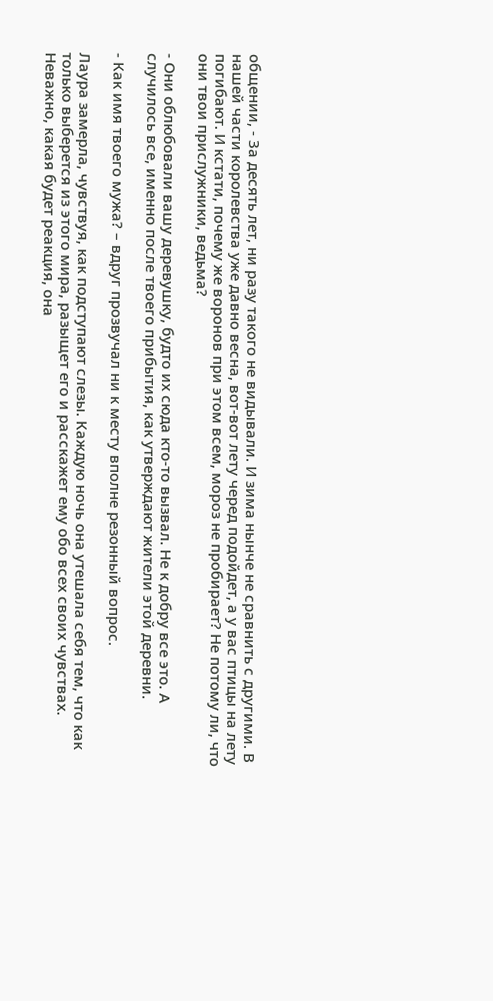общении, - За десять лет, ни разу такого не видывали. И зима нынче не сравнить с другими. В нашей части королевства уже давно весна, вот-вот лету черед подойдет, а у вас птицы на лету погибают. И кстати, почему же воронов при этом всем, мороз не пробирает? Не потому ли, что они твои прислужники, ведьма?

- Они облюбовали вашу деревушку, будто их сюда кто-то вызвал. Не к добру все это. А случилось все, именно после твоего прибытия, как утверждают жители этой деревни.

- Как имя твоего мужа? – вдруг прозвучал ни к месту вполне резонный вопрос.

Лаура замерла, чувствуя, как подступают слезы. Каждую ночь она утешала себя тем, что как только выберется из этого мира, разыщет его и расскажет ему обо всех своих чувствах. Неважно, какая будет реакция, она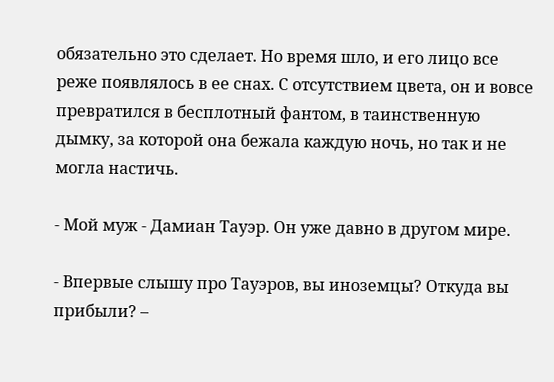обязательно это сделает. Но время шло, и его лицо все реже появлялось в ее снах. С отсутствием цвета, он и вовсе превратился в бесплотный фантом, в таинственную дымку, за которой она бежала каждую ночь, но так и не могла настичь.

- Мой муж - Дамиан Тауэр. Он уже давно в другом мире.

- Впервые слышу про Тауэров, вы иноземцы? Откуда вы прибыли? –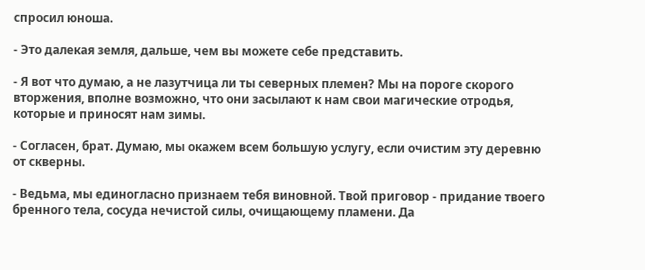спросил юноша.

- Это далекая земля, дальше, чем вы можете себе представить.

- Я вот что думаю, а не лазутчица ли ты северных племен? Мы на пороге скорого вторжения, вполне возможно, что они засылают к нам свои магические отродья, которые и приносят нам зимы.

- Согласен, брат. Думаю, мы окажем всем большую услугу, если очистим эту деревню от скверны.

- Ведьма, мы единогласно признаем тебя виновной. Твой приговор - придание твоего бренного тела, сосуда нечистой силы, очищающему пламени. Да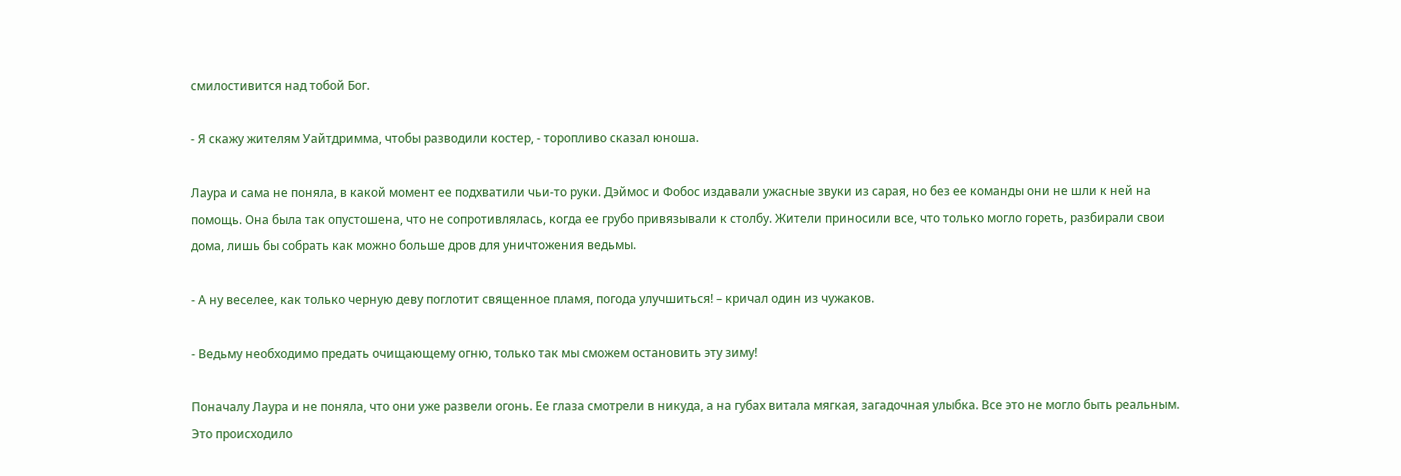смилостивится над тобой Бог.

- Я скажу жителям Уайтдримма, чтобы разводили костер, - торопливо сказал юноша.

Лаура и сама не поняла, в какой момент ее подхватили чьи-то руки. Дэймос и Фобос издавали ужасные звуки из сарая, но без ее команды они не шли к ней на помощь. Она была так опустошена, что не сопротивлялась, когда ее грубо привязывали к столбу. Жители приносили все, что только могло гореть, разбирали свои дома, лишь бы собрать как можно больше дров для уничтожения ведьмы.

- А ну веселее, как только черную деву поглотит священное пламя, погода улучшиться! – кричал один из чужаков.

- Ведьму необходимо предать очищающему огню, только так мы сможем остановить эту зиму!

Поначалу Лаура и не поняла, что они уже развели огонь. Ее глаза смотрели в никуда, а на губах витала мягкая, загадочная улыбка. Все это не могло быть реальным. Это происходило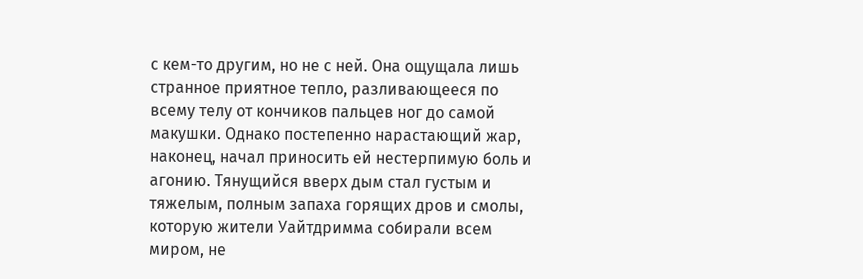с кем-то другим, но не с ней. Она ощущала лишь странное приятное тепло, разливающееся по всему телу от кончиков пальцев ног до самой макушки. Однако постепенно нарастающий жар, наконец, начал приносить ей нестерпимую боль и агонию. Тянущийся вверх дым стал густым и тяжелым, полным запаха горящих дров и смолы, которую жители Уайтдримма собирали всем миром, не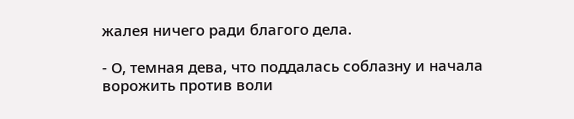жалея ничего ради благого дела.

- О, темная дева, что поддалась соблазну и начала ворожить против воли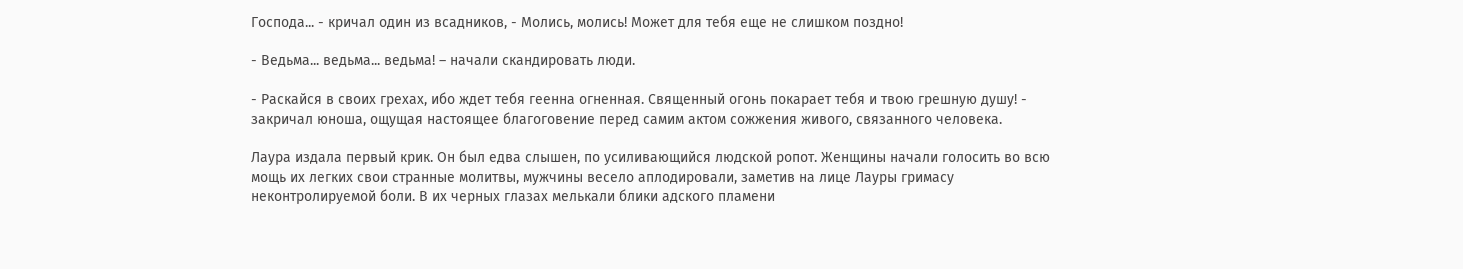Господа... - кричал один из всадников, - Молись, молись! Может для тебя еще не слишком поздно!

- Ведьма... ведьма... ведьма! – начали скандировать люди.

- Раскайся в своих грехах, ибо ждет тебя геенна огненная. Священный огонь покарает тебя и твою грешную душу! - закричал юноша, ощущая настоящее благоговение перед самим актом сожжения живого, связанного человека.

Лаура издала первый крик. Он был едва слышен, по усиливающийся людской ропот. Женщины начали голосить во всю мощь их легких свои странные молитвы, мужчины весело аплодировали, заметив на лице Лауры гримасу неконтролируемой боли. В их черных глазах мелькали блики адского пламени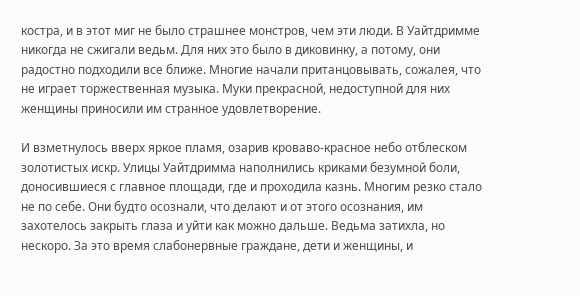костра, и в этот миг не было страшнее монстров, чем эти люди. В Уайтдримме никогда не сжигали ведьм. Для них это было в диковинку, а потому, они радостно подходили все ближе. Многие начали пританцовывать, сожалея, что не играет торжественная музыка. Муки прекрасной, недоступной для них женщины приносили им странное удовлетворение.

И взметнулось вверх яркое пламя, озарив кроваво-красное небо отблеском золотистых искр. Улицы Уайтдримма наполнились криками безумной боли, доносившиеся с главное площади, где и проходила казнь. Многим резко стало не по себе. Они будто осознали, что делают и от этого осознания, им захотелось закрыть глаза и уйти как можно дальше. Ведьма затихла, но нескоро. За это время слабонервные граждане, дети и женщины, и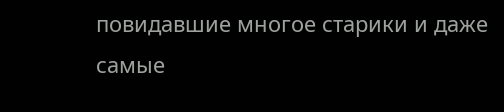повидавшие многое старики и даже самые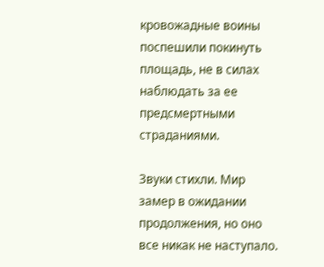кровожадные воины поспешили покинуть площадь, не в силах наблюдать за ее предсмертными страданиями.

Звуки стихли. Мир замер в ожидании продолжения, но оно все никак не наступало.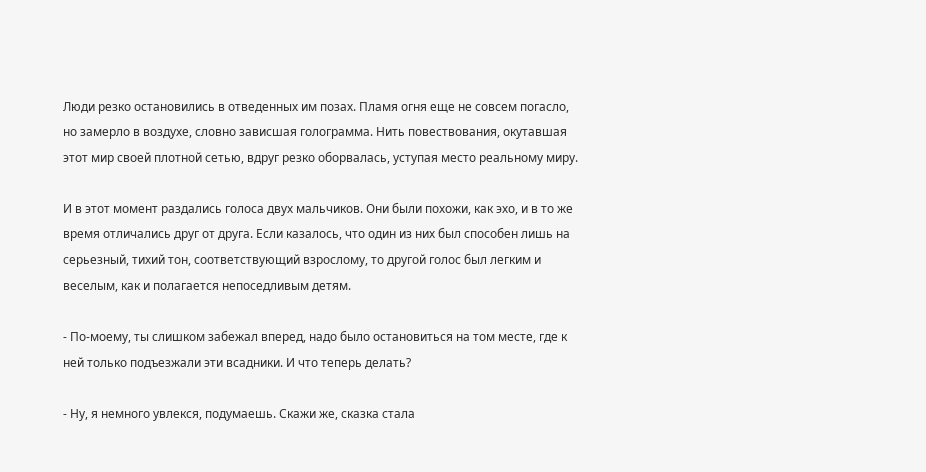Люди резко остановились в отведенных им позах. Пламя огня еще не совсем погасло, но замерло в воздухе, словно зависшая голограмма. Нить повествования, окутавшая этот мир своей плотной сетью, вдруг резко оборвалась, уступая место реальному миру.

И в этот момент раздались голоса двух мальчиков. Они были похожи, как эхо, и в то же время отличались друг от друга. Если казалось, что один из них был способен лишь на серьезный, тихий тон, соответствующий взрослому, то другой голос был легким и веселым, как и полагается непоседливым детям.

- По-моему, ты слишком забежал вперед, надо было остановиться на том месте, где к ней только подъезжали эти всадники. И что теперь делать?

- Ну, я немного увлекся, подумаешь. Скажи же, сказка стала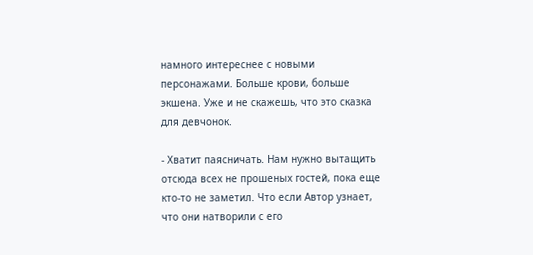намного интереснее с новыми персонажами. Больше крови, больше экшена. Уже и не скажешь, что это сказка для девчонок.

- Хватит паясничать. Нам нужно вытащить отсюда всех не прошеных гостей, пока еще кто-то не заметил. Что если Автор узнает, что они натворили с его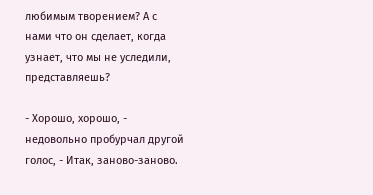любимым творением? А с нами что он сделает, когда узнает, что мы не уследили, представляешь?

- Хорошо, хорошо, - недовольно пробурчал другой голос, - Итак, заново-заново.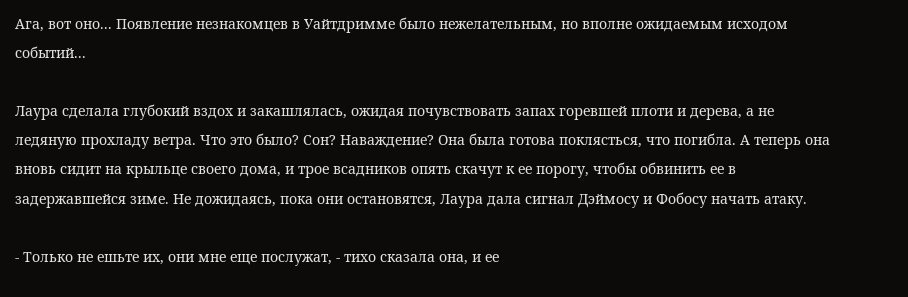Ага, вот оно... Появление незнакомцев в Уайтдримме было нежелательным, но вполне ожидаемым исходом событий...

Лаура сделала глубокий вздох и закашлялась, ожидая почувствовать запах горевшей плоти и дерева, а не ледяную прохладу ветра. Что это было? Сон? Наваждение? Она была готова поклясться, что погибла. А теперь она вновь сидит на крыльце своего дома, и трое всадников опять скачут к ее порогу, чтобы обвинить ее в задержавшейся зиме. Не дожидаясь, пока они остановятся, Лаура дала сигнал Дэймосу и Фобосу начать атаку.

- Только не ешьте их, они мне еще послужат, - тихо сказала она, и ее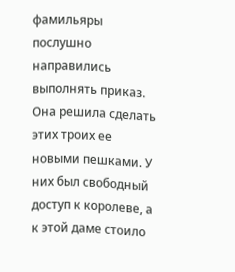фамильяры послушно направились выполнять приказ. Она решила сделать этих троих ее новыми пешками. У них был свободный доступ к королеве, а к этой даме стоило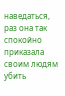наведаться, раз она так спокойно приказала своим людям убить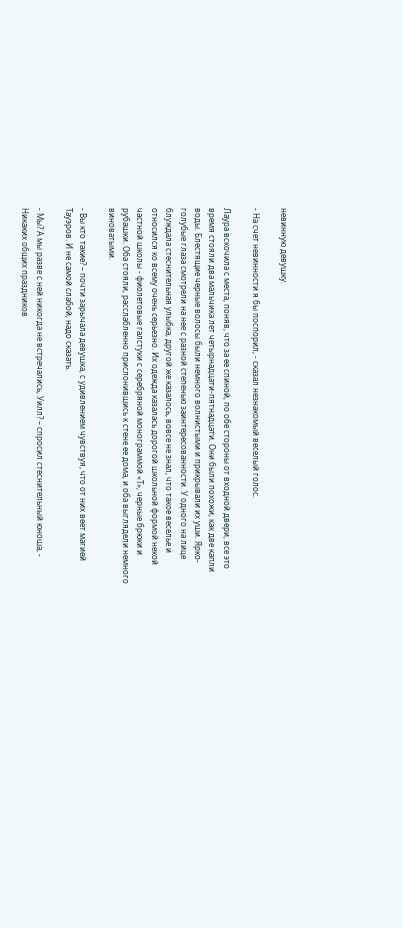невинную девушку.

- На счет невинности я бы поспорил, - сказал незнакомый веселый голос.

Лаура вскочила с места, поняв, что за ее спиной, по обе стороны от входной двери, все это время стояли два мальчика лет четырнадцати-пятнадцати. Они были похожи, как две капли воды. Блестящие черные волосы были немного волнистыми и прикрывали их уши. Ярко-голубые глаза смотрели на нее с разной степенью заинтересованности. У одного на лице блуждала стеснительная улыбка, другой же казалось, вовсе не знал, что такое веселье и относился ко всему очень серьезно. Их одежда казалась дорогой школьной формой некой частной школы - фиолетовые галстуки с серебряной монограммой «Т», черные брюки и рубашки. Оба стояли, расслабленно прислонившись к стене ее дома, и оба выглядели немного виноватыми.

- Вы кто такие? – почти зарычала девушка, с удивлением чувствуя, что от них веет магией Тауэров. И не самой слабой, надо сказать.

- Мы? А мы разве с ней никогда не встречались, Уилл? – спросил стеснительный юноша, - Никаких общих праздников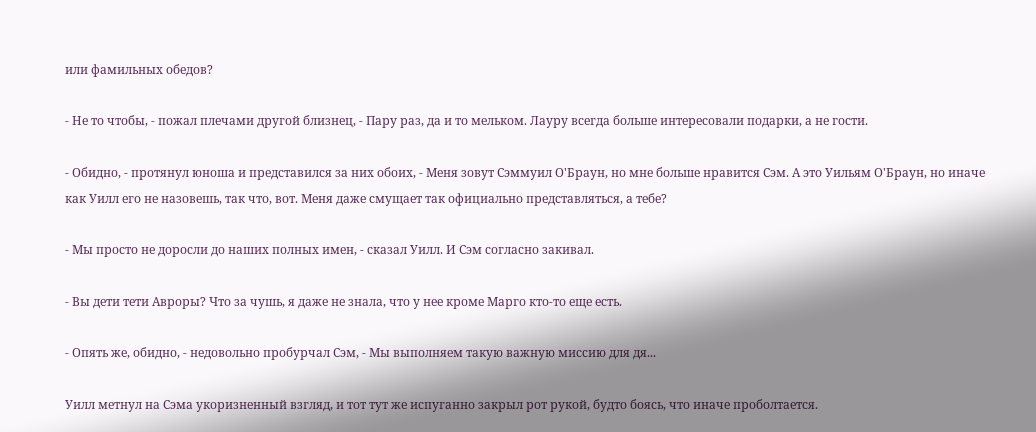или фамильных обедов?

- Не то чтобы, - пожал плечами другой близнец, - Пару раз, да и то мельком. Лауру всегда больше интересовали подарки, а не гости.

- Обидно, - протянул юноша и представился за них обоих, - Меня зовут Сэммуил О'Браун, но мне больше нравится Сэм. А это Уильям О'Браун, но иначе как Уилл его не назовешь, так что, вот. Меня даже смущает так официально представляться, а тебе?

- Мы просто не доросли до наших полных имен, - сказал Уилл. И Сэм согласно закивал.

- Вы дети тети Авроры? Что за чушь, я даже не знала, что у нее кроме Марго кто-то еще есть.

- Опять же, обидно, - недовольно пробурчал Сэм, - Мы выполняем такую важную миссию для дя...

Уилл метнул на Сэма укоризненный взгляд, и тот тут же испуганно закрыл рот рукой, будто боясь, что иначе проболтается.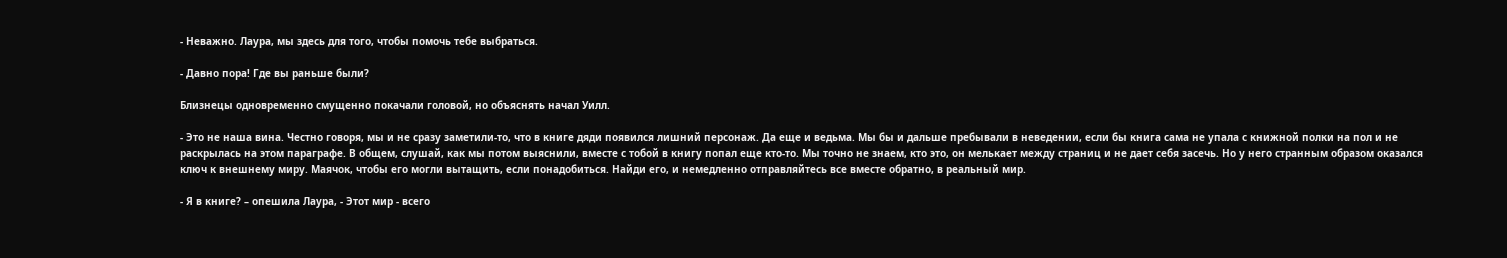- Неважно. Лаура, мы здесь для того, чтобы помочь тебе выбраться.

- Давно пора! Где вы раньше были?

Близнецы одновременно смущенно покачали головой, но объяснять начал Уилл.

- Это не наша вина. Честно говоря, мы и не сразу заметили-то, что в книге дяди появился лишний персонаж. Да еще и ведьма. Мы бы и дальше пребывали в неведении, если бы книга сама не упала с книжной полки на пол и не раскрылась на этом параграфе. В общем, слушай, как мы потом выяснили, вместе с тобой в книгу попал еще кто-то. Мы точно не знаем, кто это, он мелькает между страниц и не дает себя засечь. Но у него странным образом оказался ключ к внешнему миру. Маячок, чтобы его могли вытащить, если понадобиться. Найди его, и немедленно отправляйтесь все вместе обратно, в реальный мир.

- Я в книге? – опешила Лаура, - Этот мир - всего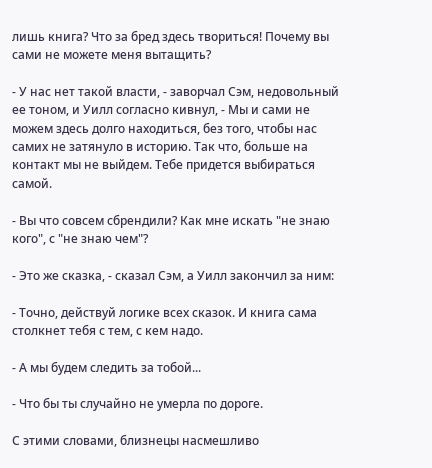лишь книга? Что за бред здесь твориться! Почему вы сами не можете меня вытащить?

- У нас нет такой власти, - заворчал Сэм, недовольный ее тоном, и Уилл согласно кивнул, - Мы и сами не можем здесь долго находиться, без того, чтобы нас самих не затянуло в историю. Так что, больше на контакт мы не выйдем. Тебе придется выбираться самой.

- Вы что совсем сбрендили? Как мне искать "не знаю кого", с "не знаю чем"?

- Это же сказка, - сказал Сэм, а Уилл закончил за ним:

- Точно, действуй логике всех сказок. И книга сама столкнет тебя с тем, с кем надо.

- А мы будем следить за тобой...

- Что бы ты случайно не умерла по дороге.

С этими словами, близнецы насмешливо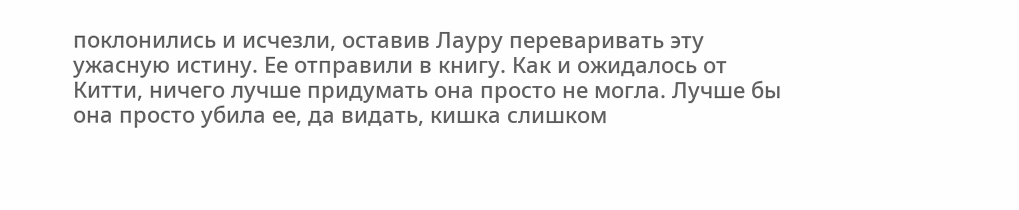поклонились и исчезли, оставив Лауру переваривать эту ужасную истину. Ее отправили в книгу. Как и ожидалось от Китти, ничего лучше придумать она просто не могла. Лучше бы она просто убила ее, да видать, кишка слишком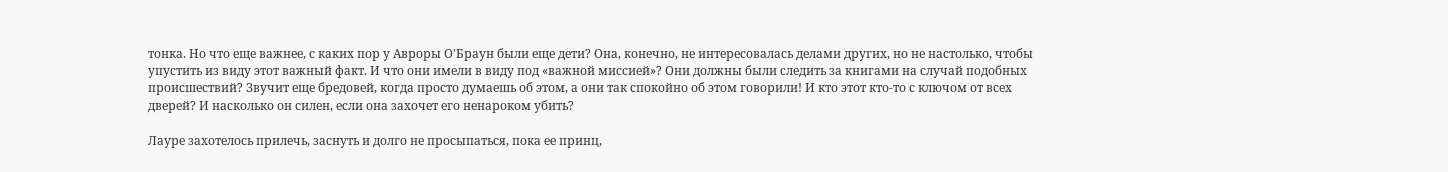тонка. Но что еще важнее, с каких пор у Авроры О'Браун были еще дети? Она, конечно, не интересовалась делами других, но не настолько, чтобы упустить из виду этот важный факт. И что они имели в виду под «важной миссией»? Они должны были следить за книгами на случай подобных происшествий? Звучит еще бредовей, когда просто думаешь об этом, а они так спокойно об этом говорили! И кто этот кто-то с ключом от всех дверей? И насколько он силен, если она захочет его ненароком убить?

Лауре захотелось прилечь, заснуть и долго не просыпаться, пока ее принц,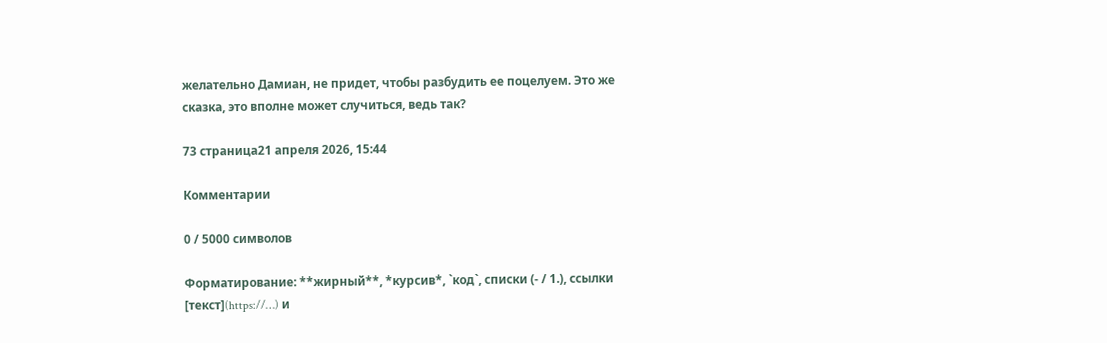желательно Дамиан, не придет, чтобы разбудить ее поцелуем. Это же сказка, это вполне может случиться, ведь так?

73 страница21 апреля 2026, 15:44

Комментарии

0 / 5000 символов

Форматирование: **жирный**, *курсив*, `код`, списки (- / 1.), ссылки [текст](https://…) и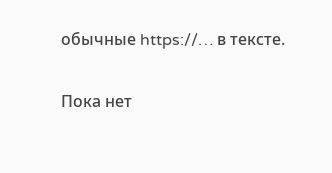обычные https://… в тексте.

Пока нет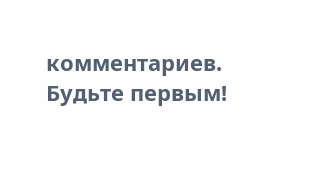комментариев. Будьте первым!